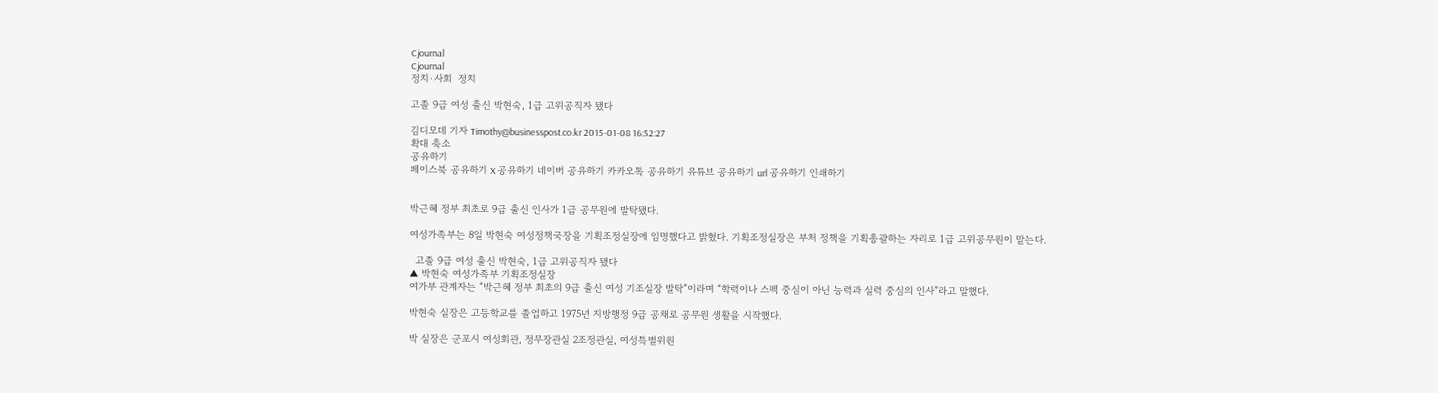Cjournal
Cjournal
정치·사회  정치

고졸 9급 여성 출신 박현숙, 1급 고위공직자 됐다

김디모데 기자 Timothy@businesspost.co.kr 2015-01-08 16:52:27
확대 축소
공유하기
페이스북 공유하기 X 공유하기 네이버 공유하기 카카오톡 공유하기 유튜브 공유하기 url 공유하기 인쇄하기


박근혜 정부 최초로 9급 출신 인사가 1급 공무원에 발탁됐다.

여성가족부는 8일 박현숙 여성정책국장을 기획조정실장에 임명했다고 밝혔다. 기획조정실장은 부처 정책을 기획총괄하는 자리로 1급 고위공무원이 맡는다.

  고졸 9급 여성 출신 박현숙, 1급 고위공직자 됐다
▲ 박현숙 여성가족부 기획조정실장
여가부 관계자는 “박근혜 정부 최초의 9급 출신 여성 기조실장 발탁”이라며 “학력이나 스펙 중심이 아닌 능력과 실력 중심의 인사”라고 말했다.

박현숙 실장은 고등학교를 졸업하고 1975년 지방행정 9급 공채로 공무원 생활을 시작했다.

박 실장은 군포시 여성회관, 정무장관실 2조정관실, 여성특별위원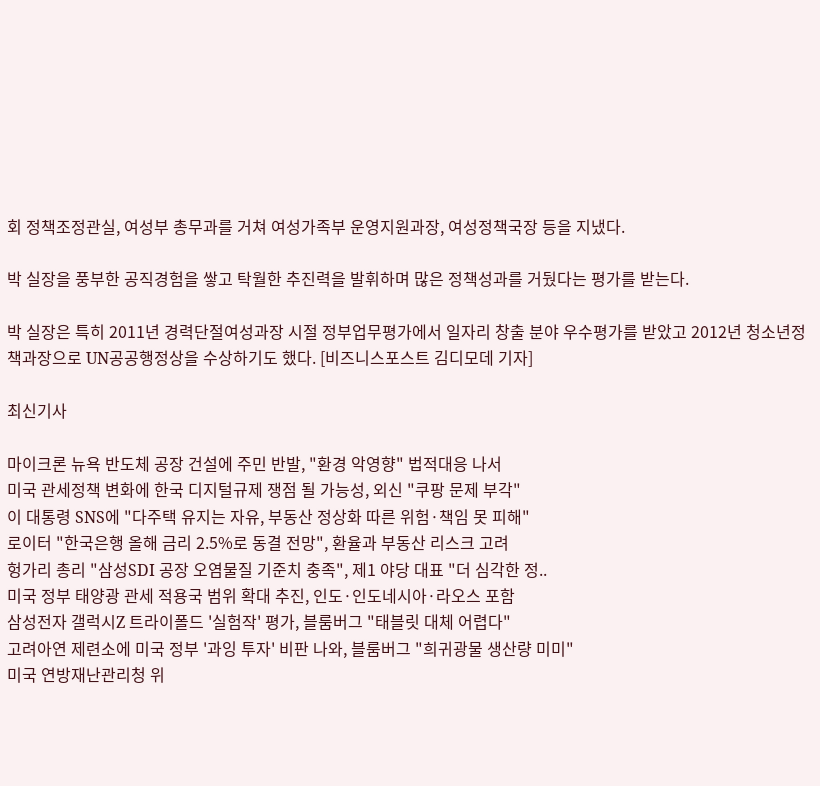회 정책조정관실, 여성부 총무과를 거쳐 여성가족부 운영지원과장, 여성정책국장 등을 지냈다.

박 실장을 풍부한 공직경험을 쌓고 탁월한 추진력을 발휘하며 많은 정책성과를 거뒀다는 평가를 받는다.

박 실장은 특히 2011년 경력단절여성과장 시절 정부업무평가에서 일자리 창출 분야 우수평가를 받았고 2012년 청소년정책과장으로 UN공공행정상을 수상하기도 했다. [비즈니스포스트 김디모데 기자]

최신기사

마이크론 뉴욕 반도체 공장 건설에 주민 반발, "환경 악영향" 법적대응 나서
미국 관세정책 변화에 한국 디지털규제 쟁점 될 가능성, 외신 "쿠팡 문제 부각"
이 대통령 SNS에 "다주택 유지는 자유, 부동산 정상화 따른 위험·책임 못 피해"
로이터 "한국은행 올해 금리 2.5%로 동결 전망", 환율과 부동산 리스크 고려
헝가리 총리 "삼성SDI 공장 오염물질 기준치 충족", 제1 야당 대표 "더 심각한 정..
미국 정부 태양광 관세 적용국 범위 확대 추진, 인도·인도네시아·라오스 포함
삼성전자 갤럭시Z 트라이폴드 '실험작' 평가, 블룸버그 "태블릿 대체 어렵다"
고려아연 제련소에 미국 정부 '과잉 투자' 비판 나와, 블룸버그 "희귀광물 생산량 미미"
미국 연방재난관리청 위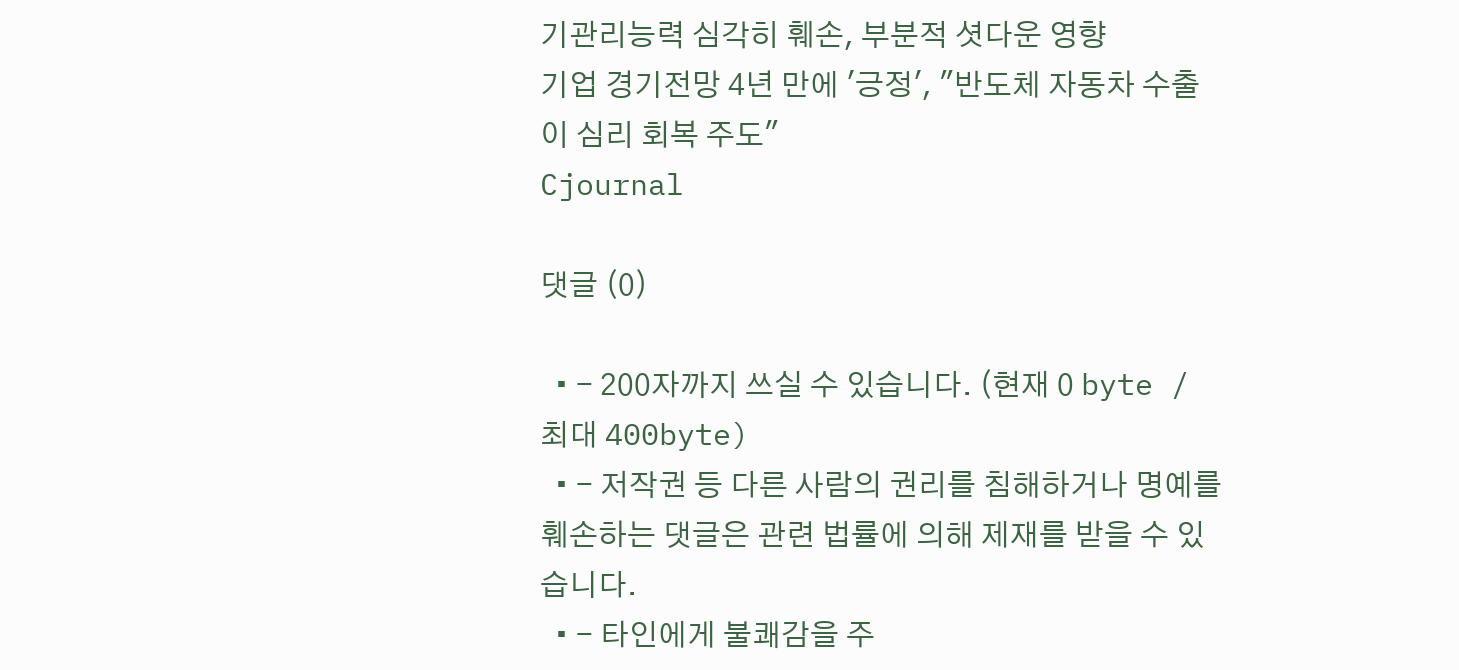기관리능력 심각히 훼손, 부분적 셧다운 영향
기업 경기전망 4년 만에 '긍정', "반도체 자동차 수출이 심리 회복 주도"
Cjournal

댓글 (0)

  • - 200자까지 쓰실 수 있습니다. (현재 0 byte / 최대 400byte)
  • - 저작권 등 다른 사람의 권리를 침해하거나 명예를 훼손하는 댓글은 관련 법률에 의해 제재를 받을 수 있습니다.
  • - 타인에게 불쾌감을 주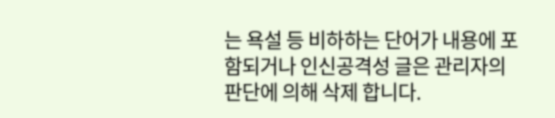는 욕설 등 비하하는 단어가 내용에 포함되거나 인신공격성 글은 관리자의 판단에 의해 삭제 합니다.